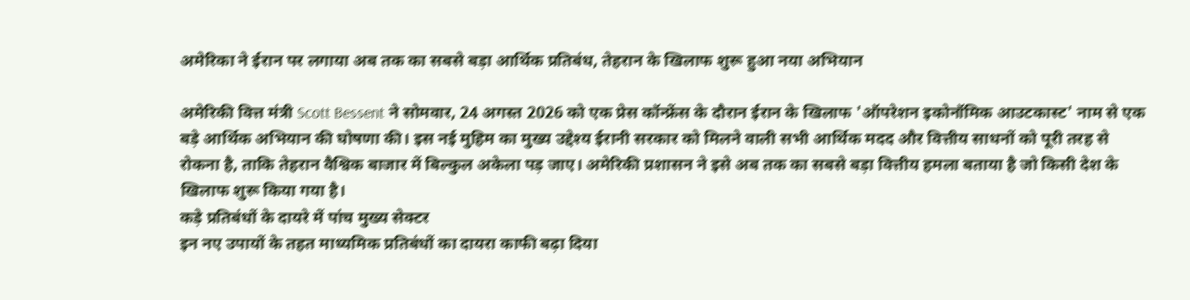अमेरिका ने ईरान पर लगाया अब तक का सबसे बड़ा आर्थिक प्रतिबंध, तेहरान के खिलाफ शुरू हुआ नया अभियान

अमेरिकी वित्त मंत्री Scott Bessent ने सोमवार, 24 अगस्त 2026 को एक प्रेस कॉन्फ्रेंस के दौरान ईरान के खिलाफ 'ऑपरेशन इकोनॉमिक आउटकास्ट' नाम से एक बड़े आर्थिक अभियान की घोषणा की। इस नई मुहिम का मुख्य उद्देश्य ईरानी सरकार को मिलने वाली सभी आर्थिक मदद और वित्तीय साधनों को पूरी तरह से रोकना है, ताकि तेहरान वैश्विक बाजार में बिल्कुल अकेला पड़ जाए। अमेरिकी प्रशासन ने इसे अब तक का सबसे बड़ा वित्तीय हमला बताया है जो किसी देश के खिलाफ शुरू किया गया है।
कड़े प्रतिबंधों के दायरे में पांच मुख्य सेक्टर
इन नए उपायों के तहत माध्यमिक प्रतिबंधों का दायरा काफी बढ़ा दिया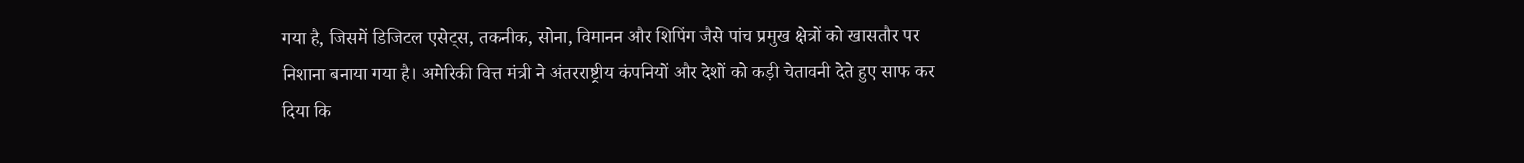गया है, जिसमें डिजिटल एसेट्स, तकनीक, सोना, विमानन और शिपिंग जैसे पांच प्रमुख क्षेत्रों को खासतौर पर निशाना बनाया गया है। अमेरिकी वित्त मंत्री ने अंतरराष्ट्रीय कंपनियों और देशों को कड़ी चेतावनी देते हुए साफ कर दिया कि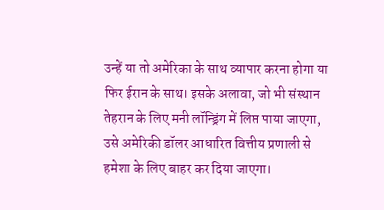उन्हें या तो अमेरिका के साथ व्यापार करना होगा या फिर ईरान के साथ। इसके अलावा, जो भी संस्थान तेहरान के लिए मनी लॉन्ड्रिंग में लिप्त पाया जाएगा, उसे अमेरिकी डॉलर आधारित वित्तीय प्रणाली से हमेशा के लिए बाहर कर दिया जाएगा।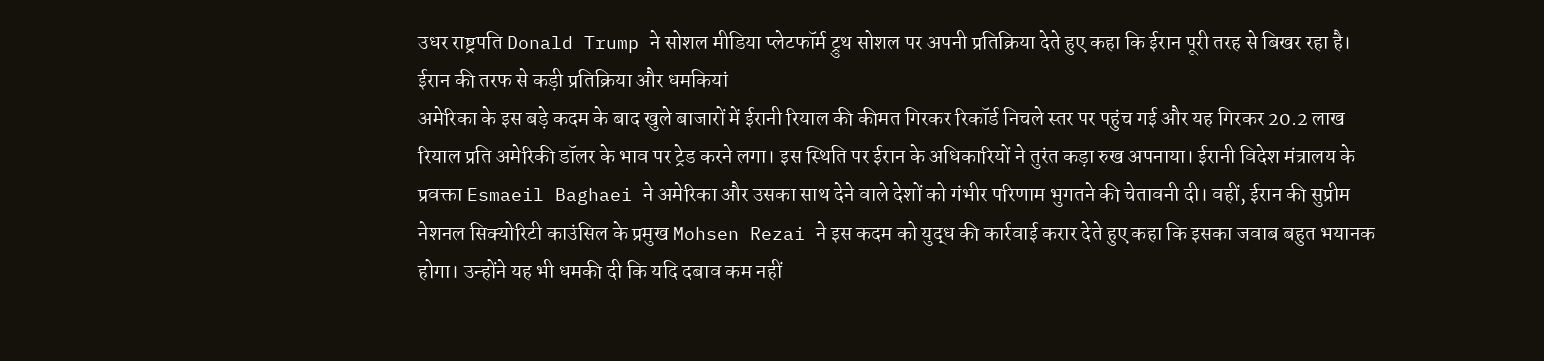उधर राष्ट्रपति Donald Trump ने सोशल मीडिया प्लेटफॉर्म ट्रुथ सोशल पर अपनी प्रतिक्रिया देते हुए कहा कि ईरान पूरी तरह से बिखर रहा है।
ईरान की तरफ से कड़ी प्रतिक्रिया और धमकियां
अमेरिका के इस बड़े कदम के बाद खुले बाजारों में ईरानी रियाल की कीमत गिरकर रिकॉर्ड निचले स्तर पर पहुंच गई और यह गिरकर 20.2 लाख रियाल प्रति अमेरिकी डॉलर के भाव पर ट्रेड करने लगा। इस स्थिति पर ईरान के अधिकारियों ने तुरंत कड़ा रुख अपनाया। ईरानी विदेश मंत्रालय के प्रवक्ता Esmaeil Baghaei ने अमेरिका और उसका साथ देने वाले देशों को गंभीर परिणाम भुगतने की चेतावनी दी। वहीं, ईरान की सुप्रीम नेशनल सिक्योरिटी काउंसिल के प्रमुख Mohsen Rezai ने इस कदम को युद्ध की कार्रवाई करार देते हुए कहा कि इसका जवाब बहुत भयानक होगा। उन्होंने यह भी धमकी दी कि यदि दबाव कम नहीं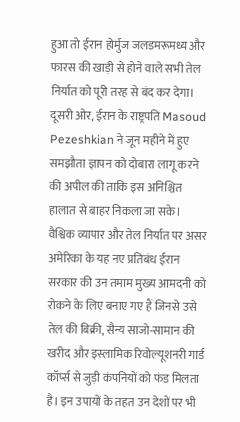हुआ तो ईरान होर्मुज जलडमरूमध्य और फारस की खाड़ी से होने वाले सभी तेल निर्यात को पूरी तरह से बंद कर देगा। दूसरी ओर, ईरान के राष्ट्रपति Masoud Pezeshkian ने जून महीने में हुए समझौता ज्ञापन को दोबारा लागू करने की अपील की ताकि इस अनिश्चित हालात से बाहर निकला जा सके।
वैश्विक व्यापार और तेल निर्यात पर असर
अमेरिका के यह नए प्रतिबंध ईरान सरकार की उन तमाम मुख्य आमदनी को रोकने के लिए बनाए गए हैं जिनसे उसे तेल की बिक्री, सैन्य साजो-सामान की खरीद और इस्लामिक रिवोल्यूशनरी गार्ड कॉर्प्स से जुड़ी कंपनियों को फंड मिलता है। इन उपायों के तहत उन देशों पर भी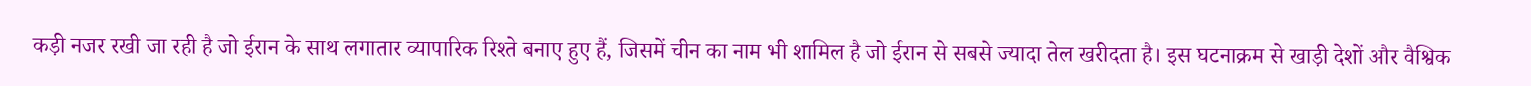कड़ी नजर रखी जा रही है जो ईरान के साथ लगातार व्यापारिक रिश्ते बनाए हुए हैं, जिसमें चीन का नाम भी शामिल है जो ईरान से सबसे ज्यादा तेल खरीदता है। इस घटनाक्रम से खाड़ी देशों और वैश्विक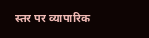स्तर पर व्यापारिक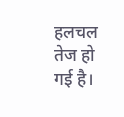हलचल तेज हो गई है।